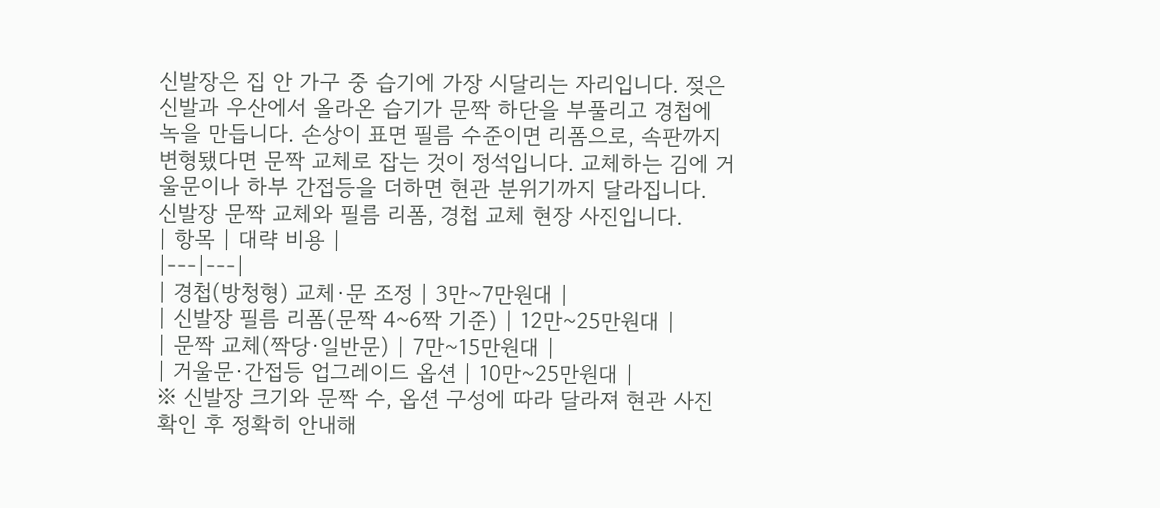신발장은 집 안 가구 중 습기에 가장 시달리는 자리입니다. 젖은 신발과 우산에서 올라온 습기가 문짝 하단을 부풀리고 경첩에 녹을 만듭니다. 손상이 표면 필름 수준이면 리폼으로, 속판까지 변형됐다면 문짝 교체로 잡는 것이 정석입니다. 교체하는 김에 거울문이나 하부 간접등을 더하면 현관 분위기까지 달라집니다.
신발장 문짝 교체와 필름 리폼, 경첩 교체 현장 사진입니다.
| 항목 | 대략 비용 |
|---|---|
| 경첩(방청형) 교체·문 조정 | 3만~7만원대 |
| 신발장 필름 리폼(문짝 4~6짝 기준) | 12만~25만원대 |
| 문짝 교체(짝당·일반문) | 7만~15만원대 |
| 거울문·간접등 업그레이드 옵션 | 10만~25만원대 |
※ 신발장 크기와 문짝 수, 옵션 구성에 따라 달라져 현관 사진 확인 후 정확히 안내해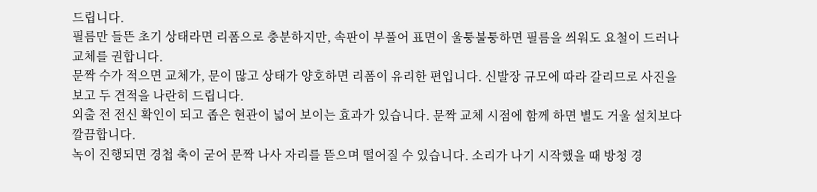드립니다.
필름만 들뜬 초기 상태라면 리폼으로 충분하지만, 속판이 부풀어 표면이 울퉁불퉁하면 필름을 씌워도 요철이 드러나 교체를 권합니다.
문짝 수가 적으면 교체가, 문이 많고 상태가 양호하면 리폼이 유리한 편입니다. 신발장 규모에 따라 갈리므로 사진을 보고 두 견적을 나란히 드립니다.
외출 전 전신 확인이 되고 좁은 현관이 넓어 보이는 효과가 있습니다. 문짝 교체 시점에 함께 하면 별도 거울 설치보다 깔끔합니다.
녹이 진행되면 경첩 축이 굳어 문짝 나사 자리를 뜯으며 떨어질 수 있습니다. 소리가 나기 시작했을 때 방청 경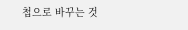첩으로 바꾸는 것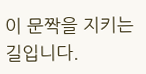이 문짝을 지키는 길입니다.